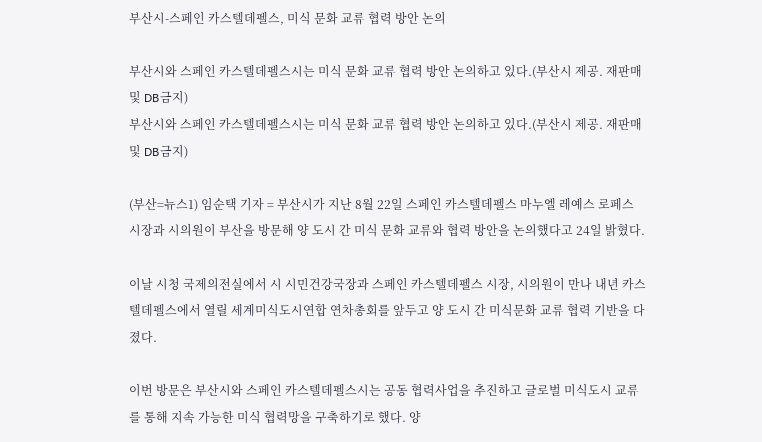부산시-스페인 카스텔데펠스, 미식 문화 교류 협력 방안 논의

부산시와 스페인 카스텔데펠스시는 미식 문화 교류 협력 방안 논의하고 있다.(부산시 제공. 재판매 및 DB금지)
부산시와 스페인 카스텔데펠스시는 미식 문화 교류 협력 방안 논의하고 있다.(부산시 제공. 재판매 및 DB금지)

(부산=뉴스1) 임순택 기자 = 부산시가 지난 8월 22일 스페인 카스텔데펠스 마누엘 레예스 로페스 시장과 시의원이 부산을 방문해 양 도시 간 미식 문화 교류와 협력 방안을 논의했다고 24일 밝혔다.

이날 시청 국제의전실에서 시 시민건강국장과 스페인 카스텔데펠스 시장, 시의원이 만나 내년 카스텔데펠스에서 열릴 세계미식도시연합 연차총회를 앞두고 양 도시 간 미식문화 교류 협력 기반을 다졌다.

이번 방문은 부산시와 스페인 카스텔데펠스시는 공동 협력사업을 추진하고 글로벌 미식도시 교류를 통해 지속 가능한 미식 협력망을 구축하기로 했다. 양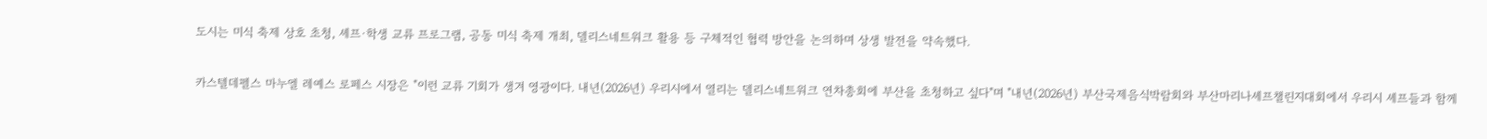도시는 미식 축제 상호 초청, 셰프·학생 교류 프로그램, 공동 미식 축제 개최, 델리스네트워크 활용 등 구체적인 협력 방안을 논의하며 상생 발전을 약속했다.

카스텔데펠스 마누엘 레예스 로페스 시장은 "이런 교류 기회가 생겨 영광이다. 내년(2026년) 우리시에서 열리는 델리스네트워크 연차총회에 부산을 초청하고 싶다"며 "내년(2026년) 부산국제음식박람회와 부산마리나셰프챌린지대회에서 우리시 셰프들과 함께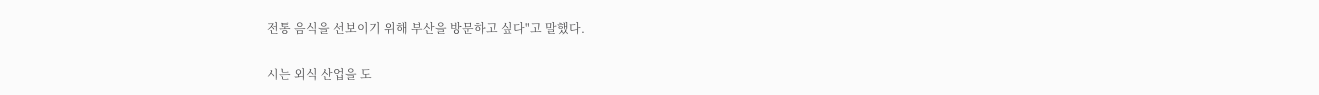전통 음식을 선보이기 위해 부산을 방문하고 싶다"고 말했다.

시는 외식 산업을 도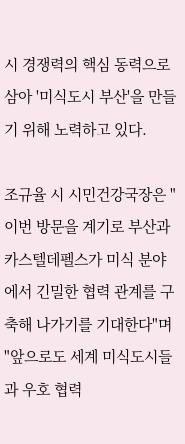시 경쟁력의 핵심 동력으로 삼아 '미식도시 부산'을 만들기 위해 노력하고 있다.

조규율 시 시민건강국장은 "이번 방문을 계기로 부산과 카스텔데펠스가 미식 분야에서 긴밀한 협력 관계를 구축해 나가기를 기대한다"며 "앞으로도 세계 미식도시들과 우호 협력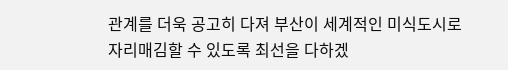관계를 더욱 공고히 다져 부산이 세계적인 미식도시로 자리매김할 수 있도록 최선을 다하겠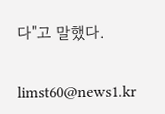다"고 말했다.

limst60@news1.kr